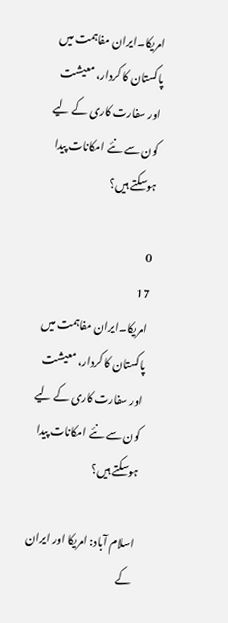امریکا۔ایران مفاہمت میں پاکستان کا کردار، معیشت اور سفارت کاری کے لیے کون سے نئے امکانات پیدا ہوسکتے ہیں؟

0
17
امریکا۔ایران مفاہمت میں پاکستان کا کردار، معیشت اور سفارت کاری کے لیے کون سے نئے امکانات پیدا ہوسکتے ہیں؟

اسلام آباد: امریکا اور ایران کے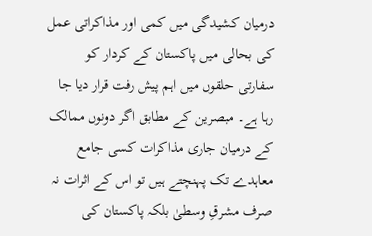درمیان کشیدگی میں کمی اور مذاکراتی عمل کی بحالی میں پاکستان کے کردار کو سفارتی حلقوں میں اہم پیش رفت قرار دیا جا رہا ہے۔ مبصرین کے مطابق اگر دونوں ممالک کے درمیان جاری مذاکرات کسی جامع معاہدے تک پہنچتے ہیں تو اس کے اثرات نہ صرف مشرقِ وسطیٰ بلکہ پاکستان کی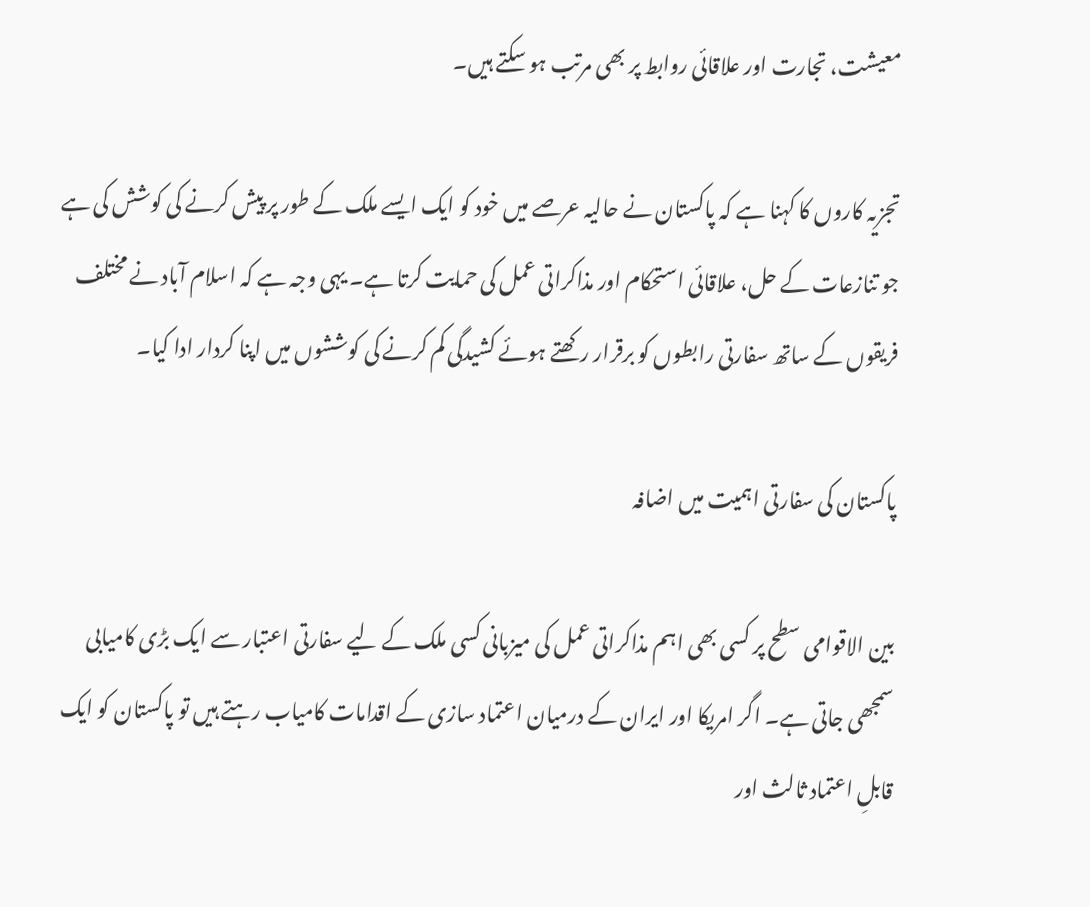معیشت، تجارت اور علاقائی روابط پر بھی مرتب ہو سکتے ہیں۔

تجزیہ کاروں کا کہنا ہے کہ پاکستان نے حالیہ عرصے میں خود کو ایک ایسے ملک کے طور پر پیش کرنے کی کوشش کی ہے جو تنازعات کے حل، علاقائی استحکام اور مذاکراتی عمل کی حمایت کرتا ہے۔ یہی وجہ ہے کہ اسلام آباد نے مختلف فریقوں کے ساتھ سفارتی رابطوں کو برقرار رکھتے ہوئے کشیدگی کم کرنے کی کوششوں میں اپنا کردار ادا کیا۔

پاکستان کی سفارتی اہمیت میں اضافہ

بین الاقوامی سطح پر کسی بھی اہم مذاکراتی عمل کی میزبانی کسی ملک کے لیے سفارتی اعتبار سے ایک بڑی کامیابی سمجھی جاتی ہے۔ اگر امریکا اور ایران کے درمیان اعتماد سازی کے اقدامات کامیاب رہتے ہیں تو پاکستان کو ایک قابلِ اعتماد ثالث اور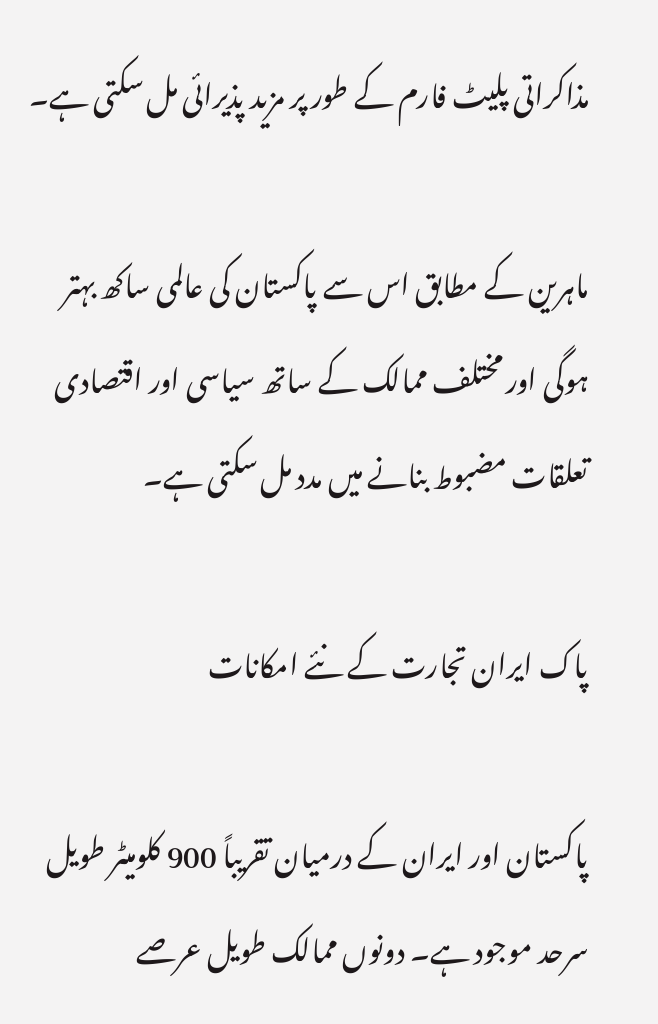مذاکراتی پلیٹ فارم کے طور پر مزید پذیرائی مل سکتی ہے۔

ماہرین کے مطابق اس سے پاکستان کی عالمی ساکھ بہتر ہوگی اور مختلف ممالک کے ساتھ سیاسی اور اقتصادی تعلقات مضبوط بنانے میں مدد مل سکتی ہے۔

پاک ایران تجارت کے نئے امکانات

پاکستان اور ایران کے درمیان تقریباً 900 کلومیٹر طویل سرحد موجود ہے۔ دونوں ممالک طویل عرصے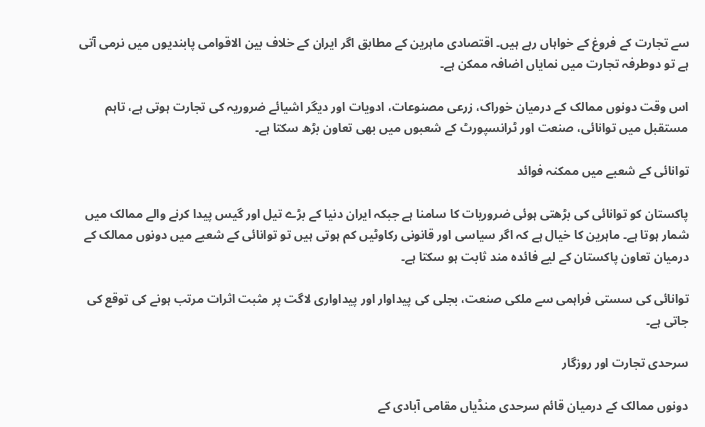سے تجارت کے فروغ کے خواہاں رہے ہیں۔ اقتصادی ماہرین کے مطابق اگر ایران کے خلاف بین الاقوامی پابندیوں میں نرمی آتی ہے تو دوطرفہ تجارت میں نمایاں اضافہ ممکن ہے۔

اس وقت دونوں ممالک کے درمیان خوراک، زرعی مصنوعات، ادویات اور دیگر اشیائے ضروریہ کی تجارت ہوتی ہے، تاہم مستقبل میں توانائی، صنعت اور ٹرانسپورٹ کے شعبوں میں بھی تعاون بڑھ سکتا ہے۔

توانائی کے شعبے میں ممکنہ فوائد

پاکستان کو توانائی کی بڑھتی ہوئی ضروریات کا سامنا ہے جبکہ ایران دنیا کے بڑے تیل اور گیس پیدا کرنے والے ممالک میں شمار ہوتا ہے۔ ماہرین کا خیال ہے کہ اگر سیاسی اور قانونی رکاوٹیں کم ہوتی ہیں تو توانائی کے شعبے میں دونوں ممالک کے درمیان تعاون پاکستان کے لیے فائدہ مند ثابت ہو سکتا ہے۔

توانائی کی سستی فراہمی سے ملکی صنعت، بجلی کی پیداوار اور پیداواری لاگت پر مثبت اثرات مرتب ہونے کی توقع کی جاتی ہے۔

سرحدی تجارت اور روزگار

دونوں ممالک کے درمیان قائم سرحدی منڈیاں مقامی آبادی کے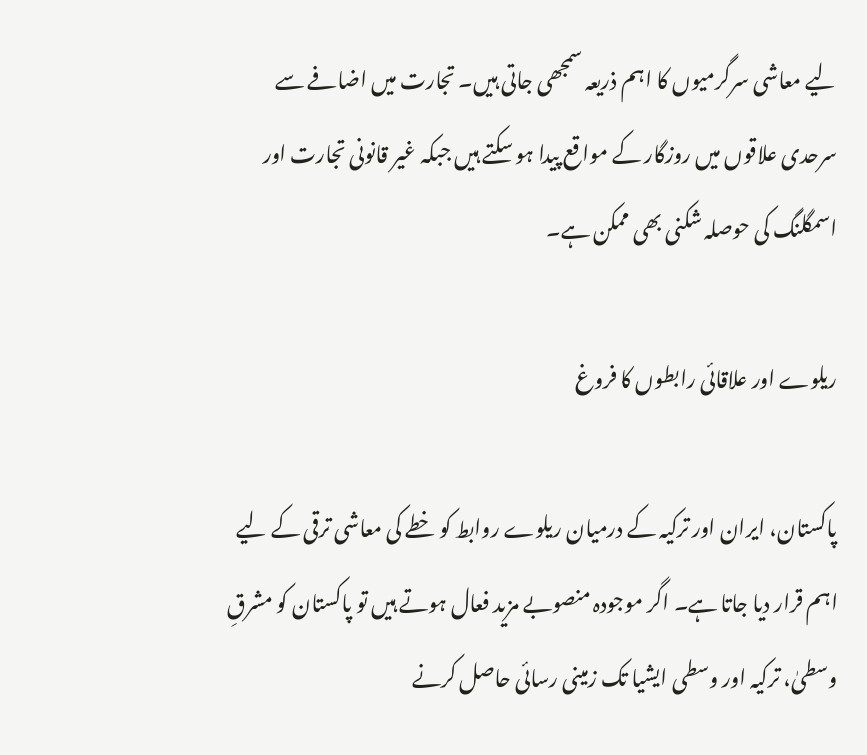لیے معاشی سرگرمیوں کا اہم ذریعہ سمجھی جاتی ہیں۔ تجارت میں اضافے سے سرحدی علاقوں میں روزگار کے مواقع پیدا ہو سکتے ہیں جبکہ غیر قانونی تجارت اور اسمگلنگ کی حوصلہ شکنی بھی ممکن ہے۔

ریلوے اور علاقائی رابطوں کا فروغ

پاکستان، ایران اور ترکیہ کے درمیان ریلوے روابط کو خطے کی معاشی ترقی کے لیے اہم قرار دیا جاتا ہے۔ اگر موجودہ منصوبے مزید فعال ہوتے ہیں تو پاکستان کو مشرقِ وسطیٰ، ترکیہ اور وسطی ایشیا تک زمینی رسائی حاصل کرنے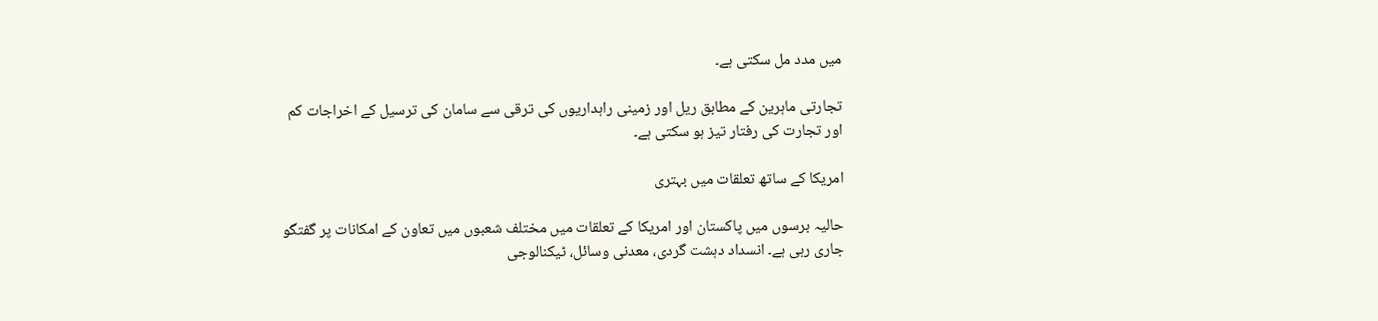میں مدد مل سکتی ہے۔

تجارتی ماہرین کے مطابق ریل اور زمینی راہداریوں کی ترقی سے سامان کی ترسیل کے اخراجات کم اور تجارت کی رفتار تیز ہو سکتی ہے۔

امریکا کے ساتھ تعلقات میں بہتری

حالیہ برسوں میں پاکستان اور امریکا کے تعلقات میں مختلف شعبوں میں تعاون کے امکانات پر گفتگو جاری رہی ہے۔ انسداد دہشت گردی، معدنی وسائل، ٹیکنالوجی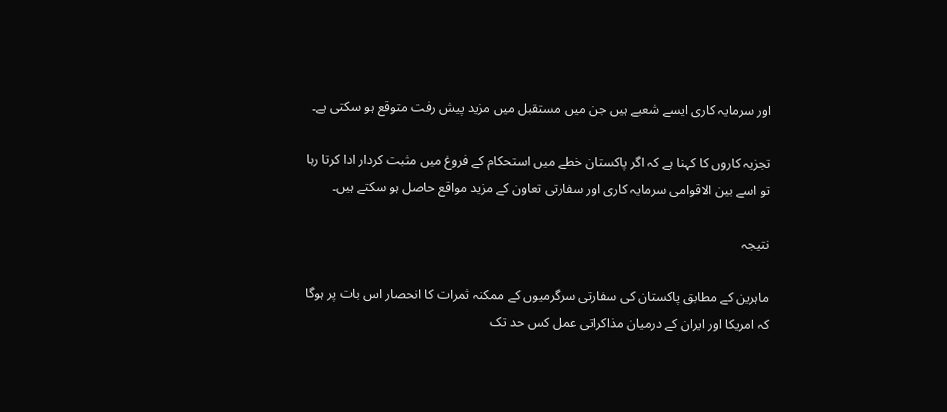اور سرمایہ کاری ایسے شعبے ہیں جن میں مستقبل میں مزید پیش رفت متوقع ہو سکتی ہے۔

تجزیہ کاروں کا کہنا ہے کہ اگر پاکستان خطے میں استحکام کے فروغ میں مثبت کردار ادا کرتا رہا تو اسے بین الاقوامی سرمایہ کاری اور سفارتی تعاون کے مزید مواقع حاصل ہو سکتے ہیں۔

نتیجہ

ماہرین کے مطابق پاکستان کی سفارتی سرگرمیوں کے ممکنہ ثمرات کا انحصار اس بات پر ہوگا کہ امریکا اور ایران کے درمیان مذاکراتی عمل کس حد تک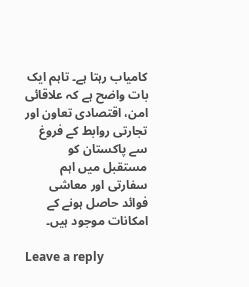کامیاب رہتا ہے۔ تاہم ایک بات واضح ہے کہ علاقائی امن، اقتصادی تعاون اور تجارتی روابط کے فروغ سے پاکستان کو مستقبل میں اہم سفارتی اور معاشی فوائد حاصل ہونے کے امکانات موجود ہیں۔

Leave a reply